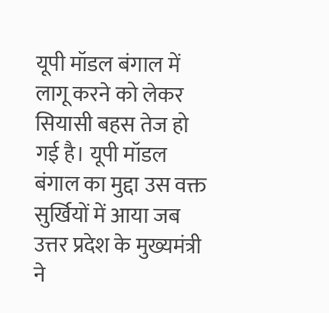यूपी मॉडल बंगाल में लागू करने को लेकर सियासी बहस तेज हो गई है। यूपी मॉडल बंगाल का मुद्दा उस वक्त सुर्खियों में आया जब उत्तर प्रदेश के मुख्यमंत्री ने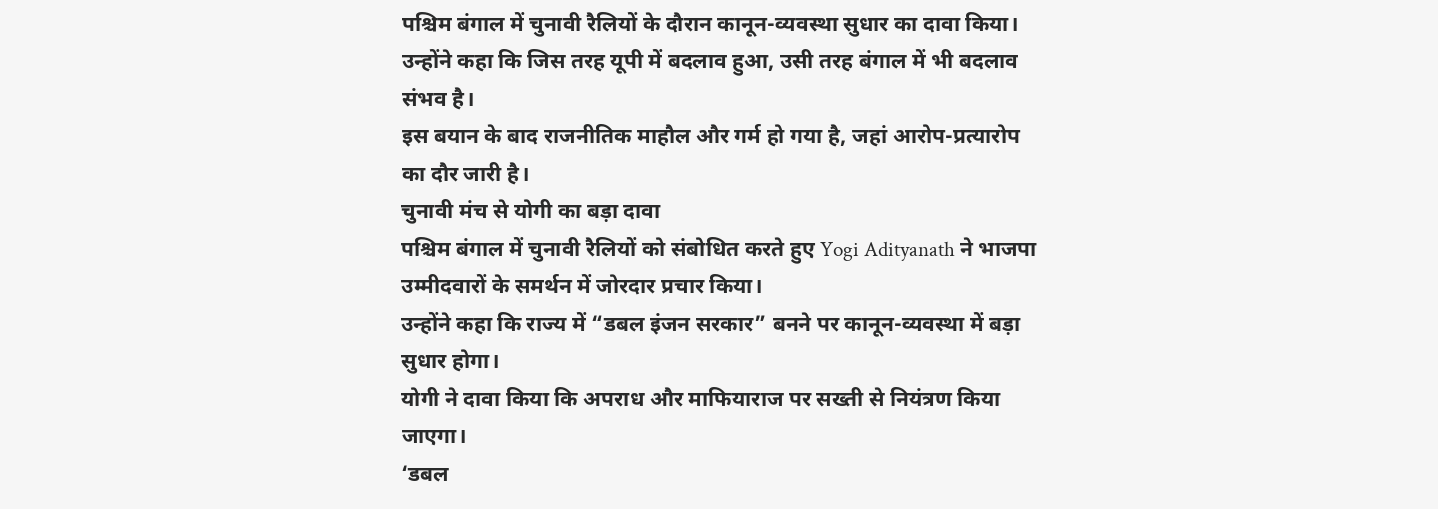पश्चिम बंगाल में चुनावी रैलियों के दौरान कानून-व्यवस्था सुधार का दावा किया। उन्होंने कहा कि जिस तरह यूपी में बदलाव हुआ, उसी तरह बंगाल में भी बदलाव संभव है।
इस बयान के बाद राजनीतिक माहौल और गर्म हो गया है, जहां आरोप-प्रत्यारोप का दौर जारी है।
चुनावी मंच से योगी का बड़ा दावा
पश्चिम बंगाल में चुनावी रैलियों को संबोधित करते हुए Yogi Adityanath ने भाजपा उम्मीदवारों के समर्थन में जोरदार प्रचार किया।
उन्होंने कहा कि राज्य में “डबल इंजन सरकार” बनने पर कानून-व्यवस्था में बड़ा सुधार होगा।
योगी ने दावा किया कि अपराध और माफियाराज पर सख्ती से नियंत्रण किया जाएगा।
‘डबल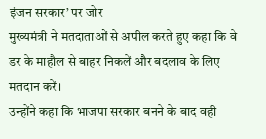इंजन सरकार’ पर जोर
मुख्यमंत्री ने मतदाताओं से अपील करते हुए कहा कि वे डर के माहौल से बाहर निकलें और बदलाव के लिए मतदान करें।
उन्होंने कहा कि भाजपा सरकार बनने के बाद वही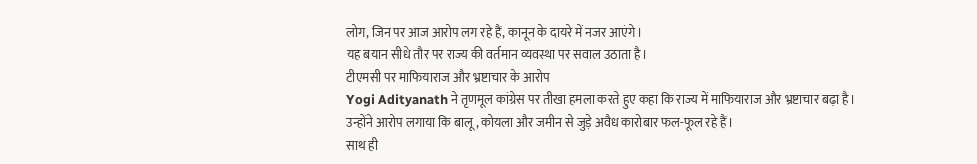लोग, जिन पर आज आरोप लग रहे हैं, कानून के दायरे में नजर आएंगे।
यह बयान सीधे तौर पर राज्य की वर्तमान व्यवस्था पर सवाल उठाता है।
टीएमसी पर माफियाराज और भ्रष्टाचार के आरोप
Yogi Adityanath ने तृणमूल कांग्रेस पर तीखा हमला करते हुए कहा कि राज्य में माफियाराज और भ्रष्टाचार बढ़ा है।
उन्होंने आरोप लगाया कि बालू, कोयला और जमीन से जुड़े अवैध कारोबार फल-फूल रहे हैं।
साथ ही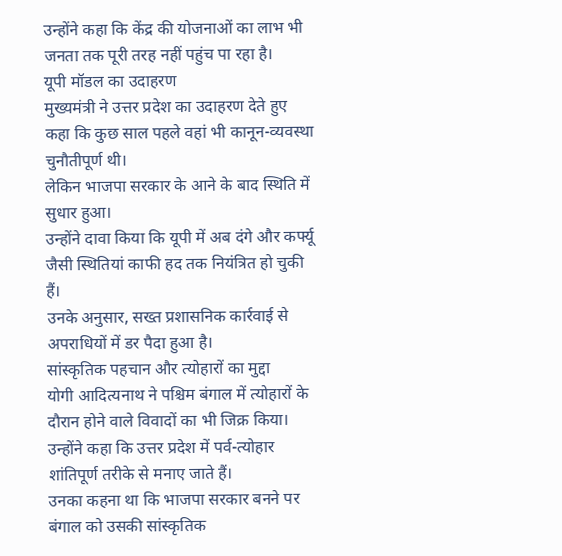उन्होंने कहा कि केंद्र की योजनाओं का लाभ भी जनता तक पूरी तरह नहीं पहुंच पा रहा है।
यूपी मॉडल का उदाहरण
मुख्यमंत्री ने उत्तर प्रदेश का उदाहरण देते हुए कहा कि कुछ साल पहले वहां भी कानून-व्यवस्था चुनौतीपूर्ण थी।
लेकिन भाजपा सरकार के आने के बाद स्थिति में सुधार हुआ।
उन्होंने दावा किया कि यूपी में अब दंगे और कर्फ्यू जैसी स्थितियां काफी हद तक नियंत्रित हो चुकी हैं।
उनके अनुसार, सख्त प्रशासनिक कार्रवाई से अपराधियों में डर पैदा हुआ है।
सांस्कृतिक पहचान और त्योहारों का मुद्दा
योगी आदित्यनाथ ने पश्चिम बंगाल में त्योहारों के दौरान होने वाले विवादों का भी जिक्र किया।
उन्होंने कहा कि उत्तर प्रदेश में पर्व-त्योहार शांतिपूर्ण तरीके से मनाए जाते हैं।
उनका कहना था कि भाजपा सरकार बनने पर बंगाल को उसकी सांस्कृतिक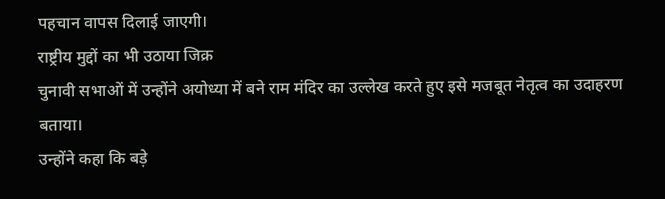पहचान वापस दिलाई जाएगी।
राष्ट्रीय मुद्दों का भी उठाया जिक्र
चुनावी सभाओं में उन्होंने अयोध्या में बने राम मंदिर का उल्लेख करते हुए इसे मजबूत नेतृत्व का उदाहरण बताया।
उन्होंने कहा कि बड़े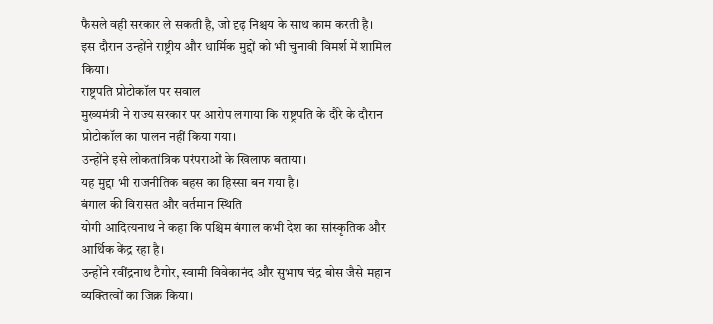फैसले वही सरकार ले सकती है, जो दृढ़ निश्चय के साथ काम करती है।
इस दौरान उन्होंने राष्ट्रीय और धार्मिक मुद्दों को भी चुनावी विमर्श में शामिल किया।
राष्ट्रपति प्रोटोकॉल पर सवाल
मुख्यमंत्री ने राज्य सरकार पर आरोप लगाया कि राष्ट्रपति के दौरे के दौरान प्रोटोकॉल का पालन नहीं किया गया।
उन्होंने इसे लोकतांत्रिक परंपराओं के खिलाफ बताया।
यह मुद्दा भी राजनीतिक बहस का हिस्सा बन गया है।
बंगाल की विरासत और वर्तमान स्थिति
योगी आदित्यनाथ ने कहा कि पश्चिम बंगाल कभी देश का सांस्कृतिक और आर्थिक केंद्र रहा है।
उन्होंने रवींद्रनाथ टैगोर, स्वामी विवेकानंद और सुभाष चंद्र बोस जैसे महान व्यक्तित्वों का जिक्र किया।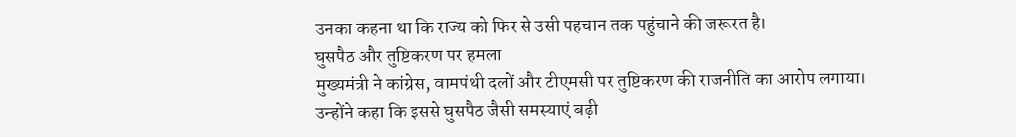उनका कहना था कि राज्य को फिर से उसी पहचान तक पहुंचाने की जरूरत है।
घुसपैठ और तुष्टिकरण पर हमला
मुख्यमंत्री ने कांग्रेस, वामपंथी दलों और टीएमसी पर तुष्टिकरण की राजनीति का आरोप लगाया।
उन्होंने कहा कि इससे घुसपैठ जैसी समस्याएं बढ़ी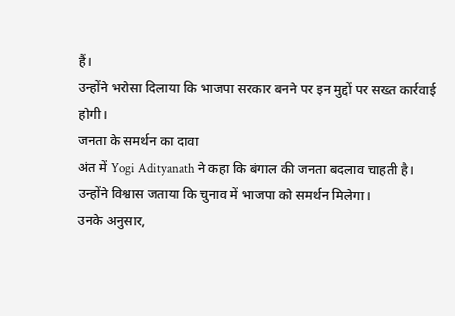हैं।
उन्होंने भरोसा दिलाया कि भाजपा सरकार बनने पर इन मुद्दों पर सख्त कार्रवाई होगी।
जनता के समर्थन का दावा
अंत में Yogi Adityanath ने कहा कि बंगाल की जनता बदलाव चाहती है।
उन्होंने विश्वास जताया कि चुनाव में भाजपा को समर्थन मिलेगा।
उनके अनुसार,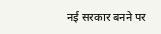नई सरकार बनने पर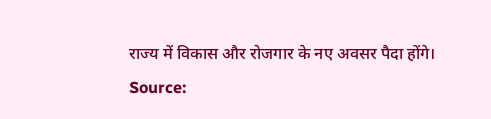राज्य में विकास और रोजगार के नए अवसर पैदा होंगे।
Source: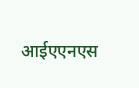आईएएनएस